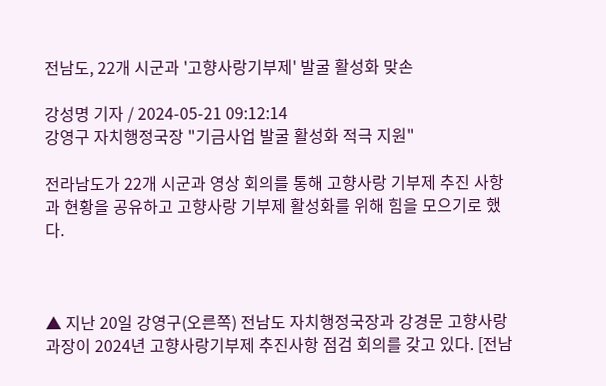전남도, 22개 시군과 '고향사랑기부제' 발굴 활성화 맞손

강성명 기자 / 2024-05-21 09:12:14
강영구 자치행정국장 "기금사업 발굴 활성화 적극 지원"

전라남도가 22개 시군과 영상 회의를 통해 고향사랑 기부제 추진 사항과 현황을 공유하고 고향사랑 기부제 활성화를 위해 힘을 모으기로 했다.



▲ 지난 20일 강영구(오른쪽) 전남도 자치행정국장과 강경문 고향사랑과장이 2024년 고향사랑기부제 추진사항 점검 회의를 갖고 있다. [전남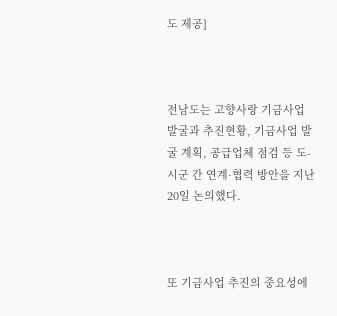도 제공]



전남도는 고향사랑 기금사업 발굴과 추진현황, 기금사업 발굴 계획, 공급업체 점검 등 도-시군 간 연계·협력 방안을 지난 20일 논의했다.



또 기금사업 추진의 중요성에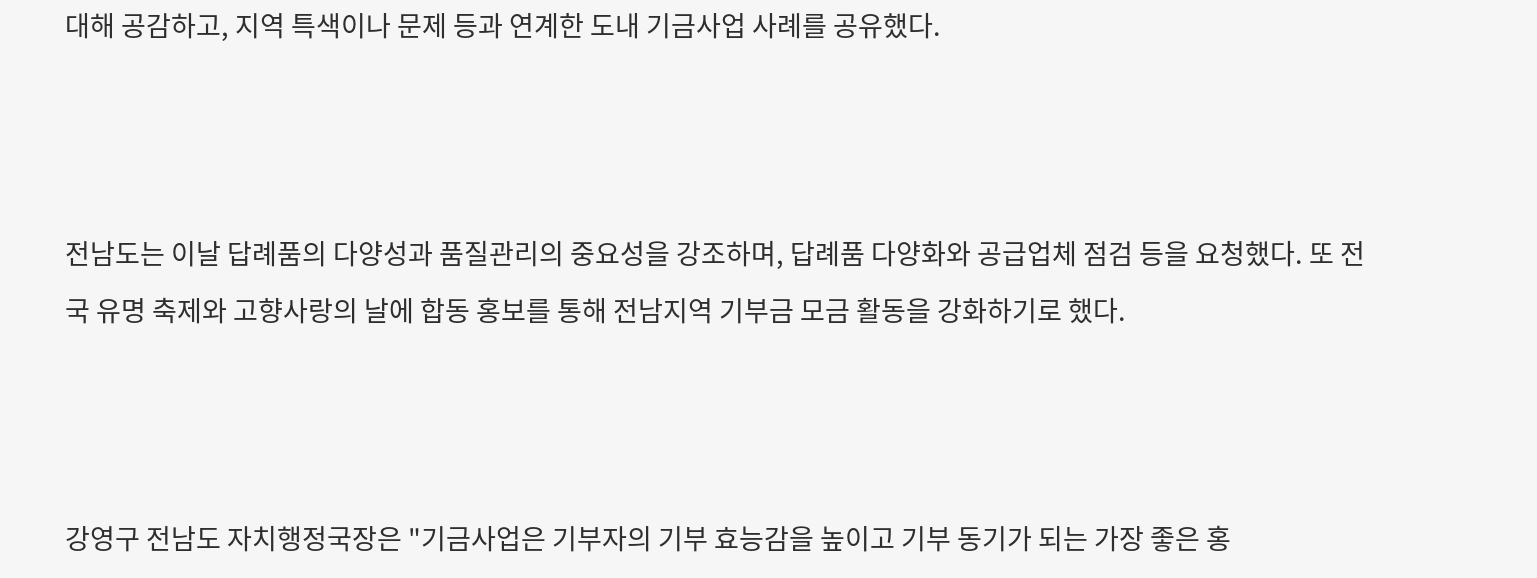대해 공감하고, 지역 특색이나 문제 등과 연계한 도내 기금사업 사례를 공유했다.



전남도는 이날 답례품의 다양성과 품질관리의 중요성을 강조하며, 답례품 다양화와 공급업체 점검 등을 요청했다. 또 전국 유명 축제와 고향사랑의 날에 합동 홍보를 통해 전남지역 기부금 모금 활동을 강화하기로 했다.



강영구 전남도 자치행정국장은 "기금사업은 기부자의 기부 효능감을 높이고 기부 동기가 되는 가장 좋은 홍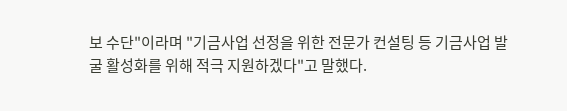보 수단"이라며 "기금사업 선정을 위한 전문가 컨설팅 등 기금사업 발굴 활성화를 위해 적극 지원하겠다"고 말했다.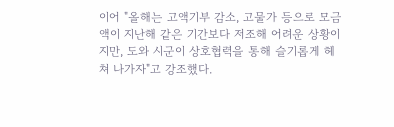이어 "올해는 고액기부 감소, 고물가 등으로 모금액이 지난해 같은 기간보다 저조해 어려운 상황이지만, 도와 시군이 상호협력을 통해 슬기롭게 헤쳐 나가자"고 강조했다.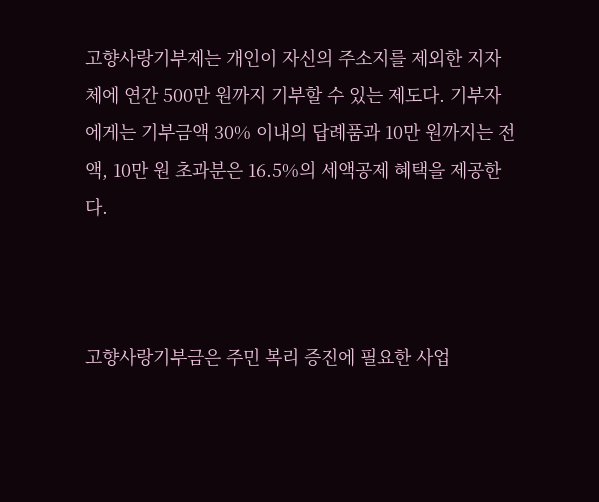고향사랑기부제는 개인이 자신의 주소지를 제외한 지자체에 연간 500만 원까지 기부할 수 있는 제도다. 기부자에게는 기부금액 30% 이내의 답례품과 10만 원까지는 전액, 10만 원 초과분은 16.5%의 세액공제 혜택을 제공한다.



고향사랑기부금은 주민 복리 증진에 필요한 사업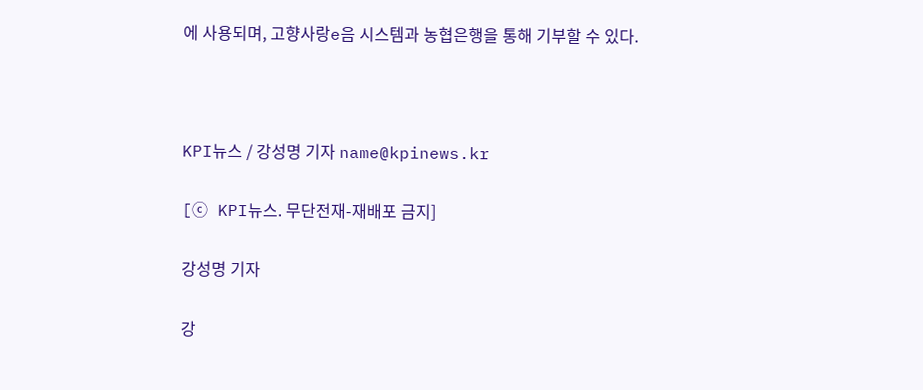에 사용되며, 고향사랑e음 시스템과 농협은행을 통해 기부할 수 있다.



KPI뉴스 / 강성명 기자 name@kpinews.kr

[ⓒ KPI뉴스. 무단전재-재배포 금지]

강성명 기자

강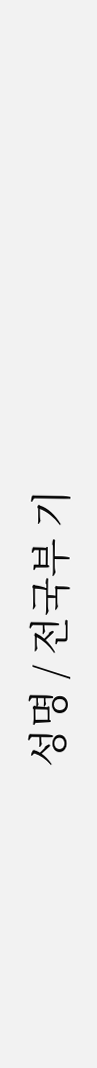성명 / 전국부 기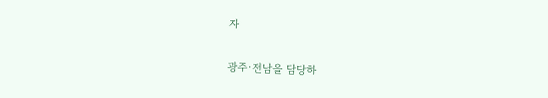자

광주·전남을 담당하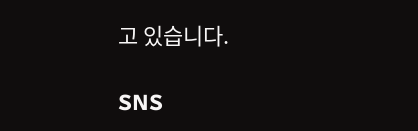고 있습니다.

SNS